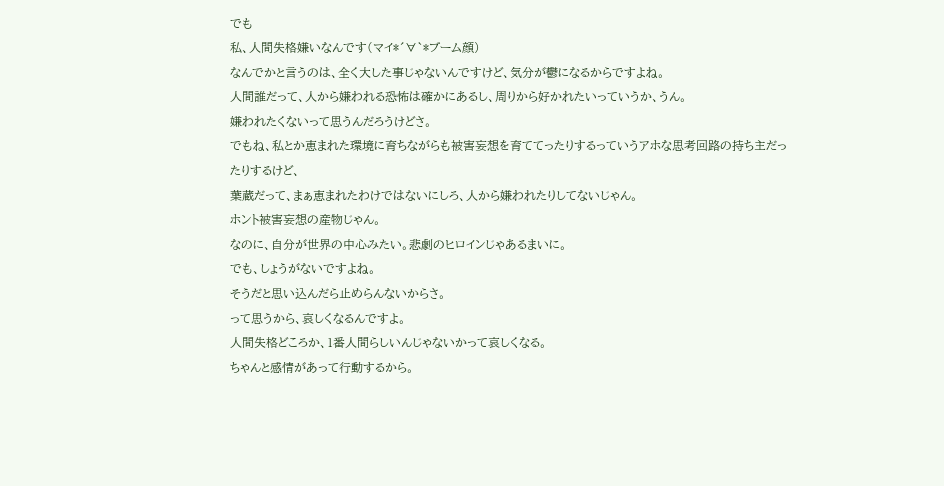でも
私、人間失格嫌いなんです(マイ*´∀`*ブーム顔)
なんでかと言うのは、全く大した事じゃないんですけど、気分が鬱になるからですよね。
人間誰だって、人から嫌われる恐怖は確かにあるし、周りから好かれたいっていうか、うん。
嫌われたくないって思うんだろうけどさ。
でもね、私とか恵まれた環境に育ちながらも被害妄想を育ててったりするっていうアホな思考回路の持ち主だったりするけど、
葉蔵だって、まぁ恵まれたわけではないにしろ、人から嫌われたりしてないじゃん。
ホント被害妄想の産物じゃん。
なのに、自分が世界の中心みたい。悲劇のヒロインじゃあるまいに。
でも、しょうがないですよね。
そうだと思い込んだら止めらんないからさ。
って思うから、哀しくなるんですよ。
人間失格どころか、1番人間らしいんじゃないかって哀しくなる。
ちゃんと感情があって行動するから。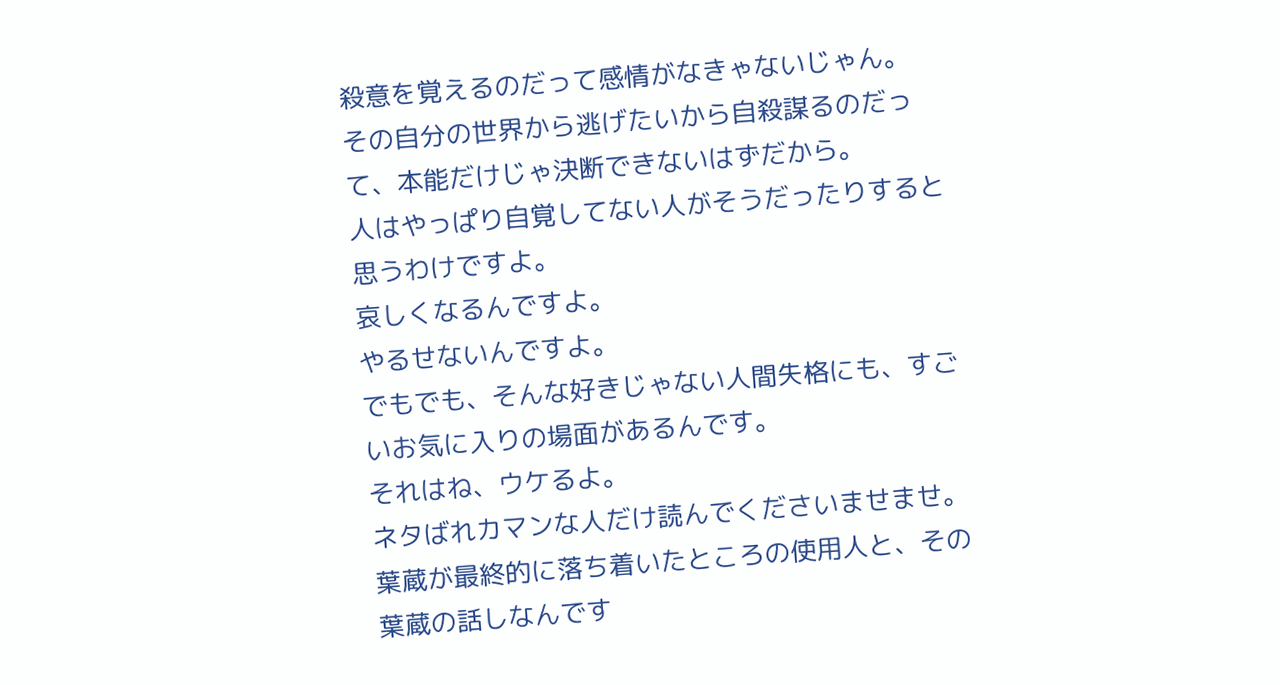殺意を覚えるのだって感情がなきゃないじゃん。
その自分の世界から逃げたいから自殺謀るのだって、本能だけじゃ決断できないはずだから。
人はやっぱり自覚してない人がそうだったりすると思うわけですよ。
哀しくなるんですよ。
やるせないんですよ。
でもでも、そんな好きじゃない人間失格にも、すごいお気に入りの場面があるんです。
それはね、ウケるよ。
ネタばれカマンな人だけ読んでくださいませませ。
葉蔵が最終的に落ち着いたところの使用人と、その葉蔵の話しなんです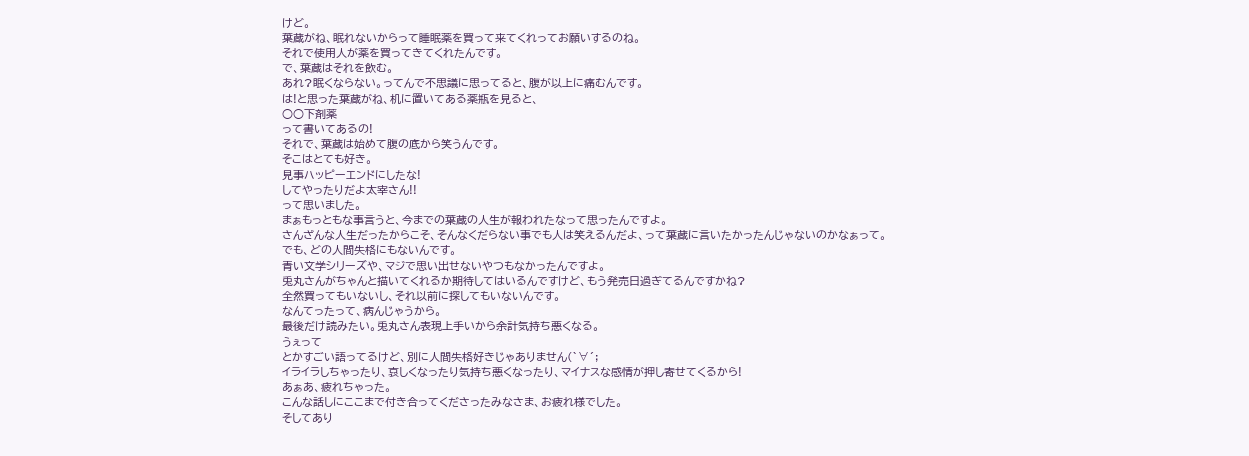けど。
葉蔵がね、眠れないからって睡眠薬を買って来てくれってお願いするのね。
それで使用人が薬を買ってきてくれたんです。
で、葉蔵はそれを飲む。
あれ?眠くならない。ってんで不思議に思ってると、腹が以上に痛むんです。
は!と思った葉蔵がね、机に置いてある薬瓶を見ると、
○○下剤薬
って書いてあるの!
それで、葉蔵は始めて腹の底から笑うんです。
そこはとても好き。
見事ハッピーエンドにしたな!
してやったりだよ太宰さん!!
って思いました。
まぁもっともな事言うと、今までの葉蔵の人生が報われたなって思ったんですよ。
さんざんな人生だったからこそ、そんなくだらない事でも人は笑えるんだよ、って葉蔵に言いたかったんじゃないのかなぁって。
でも、どの人間失格にもないんです。
青い文学シリーズや、マジで思い出せないやつもなかったんですよ。
兎丸さんがちゃんと描いてくれるか期待してはいるんですけど、もう発売日過ぎてるんですかね?
全然買ってもいないし、それ以前に探してもいないんです。
なんてったって、病んじゃうから。
最後だけ読みたい。兎丸さん表現上手いから余計気持ち悪くなる。
うぇって
とかすごい語ってるけど、別に人間失格好きじゃありません(`∀´;
イライラしちゃったり、哀しくなったり気持ち悪くなったり、マイナスな感情が押し寄せてくるから!
あぁあ、疲れちゃった。
こんな話しにここまで付き合ってくださったみなさま、お疲れ様でした。
そしてあり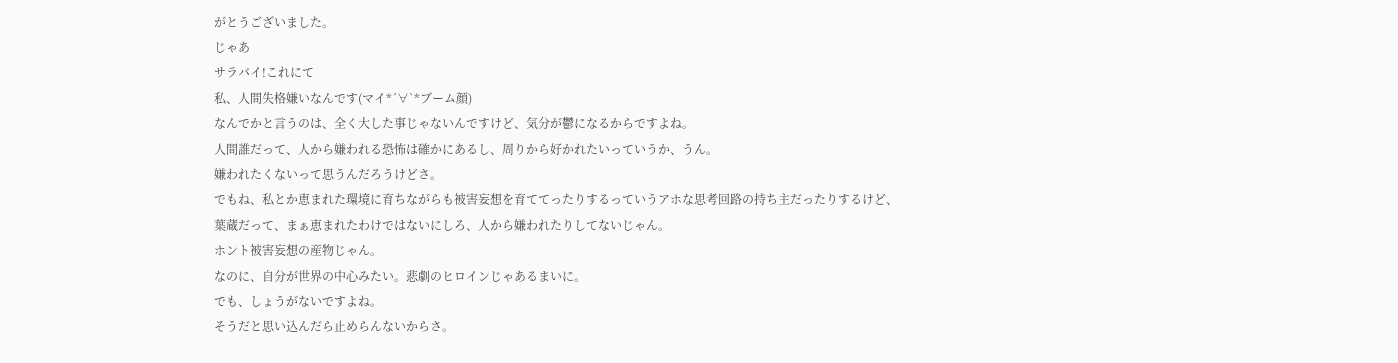がとうございました。
じゃあ
サラバイ!これにて
私、人間失格嫌いなんです(マイ*´∀`*ブーム顔)
なんでかと言うのは、全く大した事じゃないんですけど、気分が鬱になるからですよね。
人間誰だって、人から嫌われる恐怖は確かにあるし、周りから好かれたいっていうか、うん。
嫌われたくないって思うんだろうけどさ。
でもね、私とか恵まれた環境に育ちながらも被害妄想を育ててったりするっていうアホな思考回路の持ち主だったりするけど、
葉蔵だって、まぁ恵まれたわけではないにしろ、人から嫌われたりしてないじゃん。
ホント被害妄想の産物じゃん。
なのに、自分が世界の中心みたい。悲劇のヒロインじゃあるまいに。
でも、しょうがないですよね。
そうだと思い込んだら止めらんないからさ。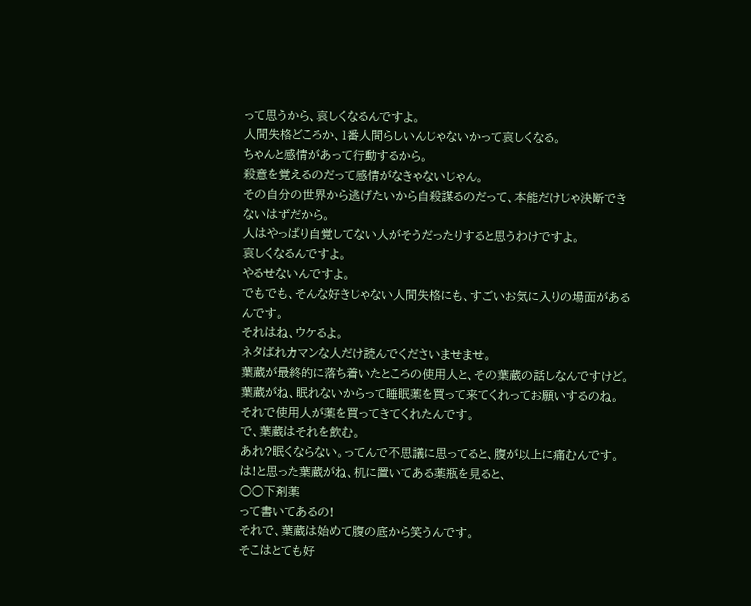って思うから、哀しくなるんですよ。
人間失格どころか、1番人間らしいんじゃないかって哀しくなる。
ちゃんと感情があって行動するから。
殺意を覚えるのだって感情がなきゃないじゃん。
その自分の世界から逃げたいから自殺謀るのだって、本能だけじゃ決断できないはずだから。
人はやっぱり自覚してない人がそうだったりすると思うわけですよ。
哀しくなるんですよ。
やるせないんですよ。
でもでも、そんな好きじゃない人間失格にも、すごいお気に入りの場面があるんです。
それはね、ウケるよ。
ネタばれカマンな人だけ読んでくださいませませ。
葉蔵が最終的に落ち着いたところの使用人と、その葉蔵の話しなんですけど。
葉蔵がね、眠れないからって睡眠薬を買って来てくれってお願いするのね。
それで使用人が薬を買ってきてくれたんです。
で、葉蔵はそれを飲む。
あれ?眠くならない。ってんで不思議に思ってると、腹が以上に痛むんです。
は!と思った葉蔵がね、机に置いてある薬瓶を見ると、
○○下剤薬
って書いてあるの!
それで、葉蔵は始めて腹の底から笑うんです。
そこはとても好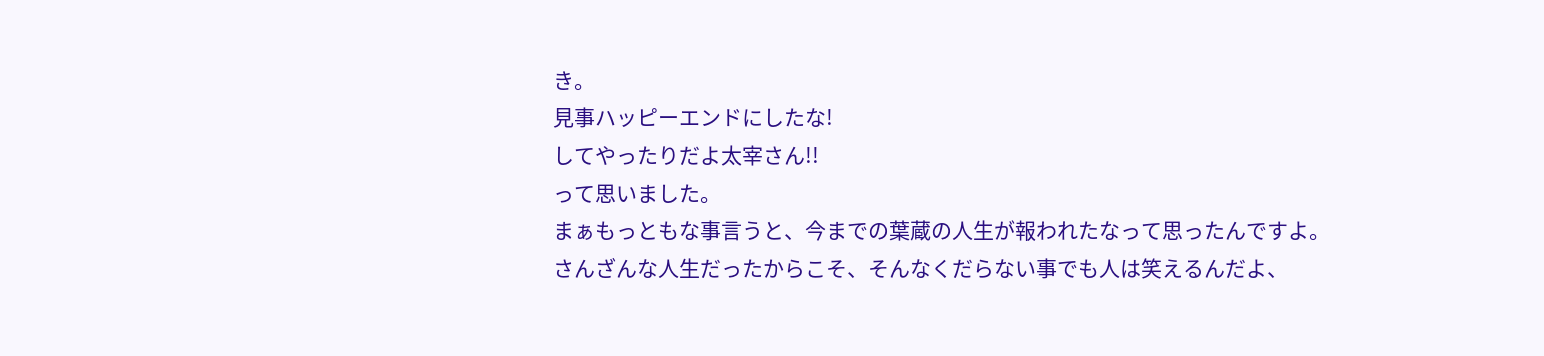き。
見事ハッピーエンドにしたな!
してやったりだよ太宰さん!!
って思いました。
まぁもっともな事言うと、今までの葉蔵の人生が報われたなって思ったんですよ。
さんざんな人生だったからこそ、そんなくだらない事でも人は笑えるんだよ、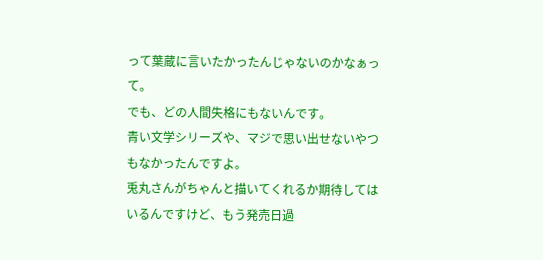って葉蔵に言いたかったんじゃないのかなぁって。
でも、どの人間失格にもないんです。
青い文学シリーズや、マジで思い出せないやつもなかったんですよ。
兎丸さんがちゃんと描いてくれるか期待してはいるんですけど、もう発売日過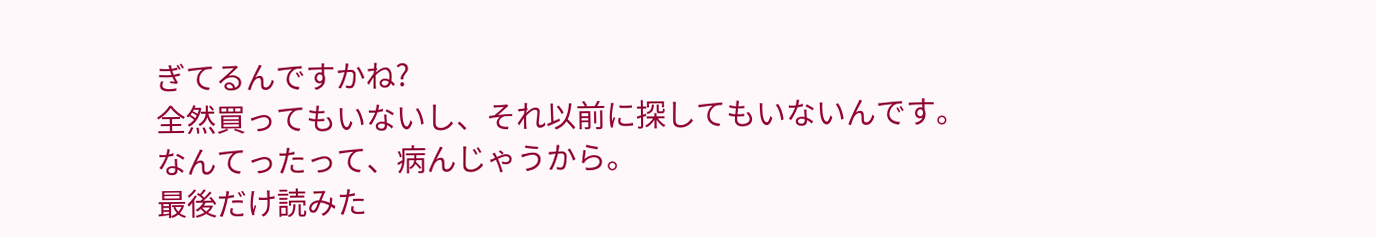ぎてるんですかね?
全然買ってもいないし、それ以前に探してもいないんです。
なんてったって、病んじゃうから。
最後だけ読みた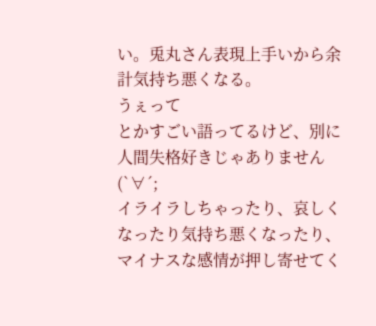い。兎丸さん表現上手いから余計気持ち悪くなる。
うぇって
とかすごい語ってるけど、別に人間失格好きじゃありません(`∀´;
イライラしちゃったり、哀しくなったり気持ち悪くなったり、マイナスな感情が押し寄せてく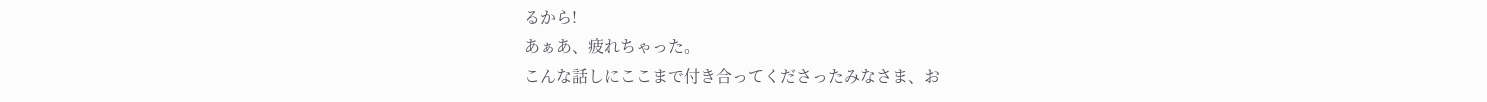るから!
あぁあ、疲れちゃった。
こんな話しにここまで付き合ってくださったみなさま、お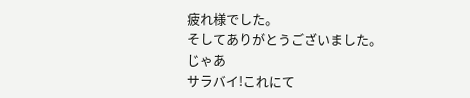疲れ様でした。
そしてありがとうございました。
じゃあ
サラバイ!これにて